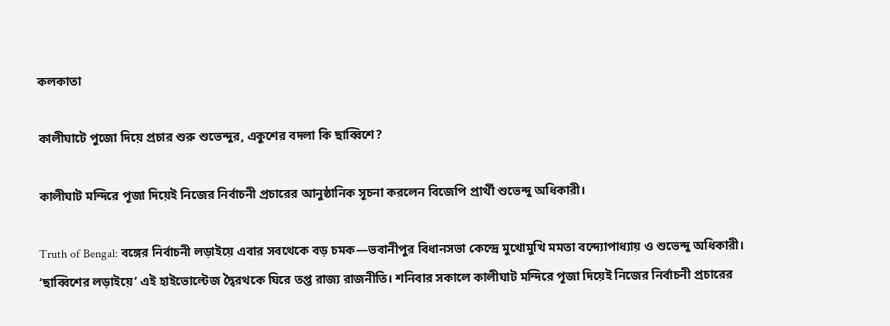কলকাতা

কালীঘাটে পুজো দিয়ে প্রচার শুরু শুভেন্দুর, একুশের বদলা কি ছাব্বিশে?

কালীঘাট মন্দিরে পূজা দিয়েই নিজের নির্বাচনী প্রচারের আনুষ্ঠানিক সূচনা করলেন বিজেপি প্রার্থী শুভেন্দু অধিকারী।

Truth of Bengal: বঙ্গের নির্বাচনী লড়াইয়ে এবার সবথেকে বড় চমক—ভবানীপুর বিধানসভা কেন্দ্রে মুখোমুখি মমতা বন্দ্যোপাধ্যায় ও শুভেন্দু অধিকারী। ‘ছাব্বিশের লড়াইয়ে’ এই হাইভোল্টেজ দ্বৈরথকে ঘিরে তপ্ত রাজ্য রাজনীতি। শনিবার সকালে কালীঘাট মন্দিরে পূজা দিয়েই নিজের নির্বাচনী প্রচারের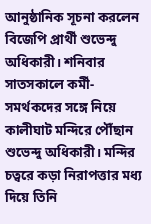আনুষ্ঠানিক সূচনা করলেন বিজেপি প্রার্থী শুভেন্দু অধিকারী। শনিবার সাতসকালে কর্মী-সমর্থকদের সঙ্গে নিয়ে কালীঘাট মন্দিরে পৌঁছান শুভেন্দু অধিকারী। মন্দির চত্বরে কড়া নিরাপত্তার মধ্য দিয়ে তিনি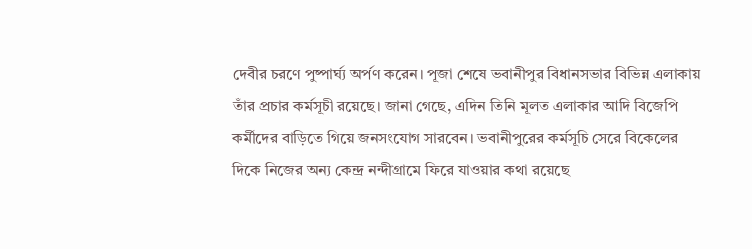দেবীর চরণে পুষ্পার্ঘ্য অর্পণ করেন। পূজা শেষে ভবানীপুর বিধানসভার বিভিন্ন এলাকায় তাঁর প্রচার কর্মসূচী রয়েছে। জানা গেছে, এদিন তিনি মূলত এলাকার আদি বিজেপি কর্মীদের বাড়িতে গিয়ে জনসংযোগ সারবেন। ভবানীপুরের কর্মসূচি সেরে বিকেলের দিকে নিজের অন্য কেন্দ্র নন্দীগ্রামে ফিরে যাওয়ার কথা রয়েছে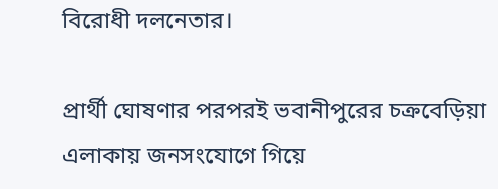বিরোধী দলনেতার।

প্রার্থী ঘোষণার পরপরই ভবানীপুরের চক্রবেড়িয়া এলাকায় জনসংযোগে গিয়ে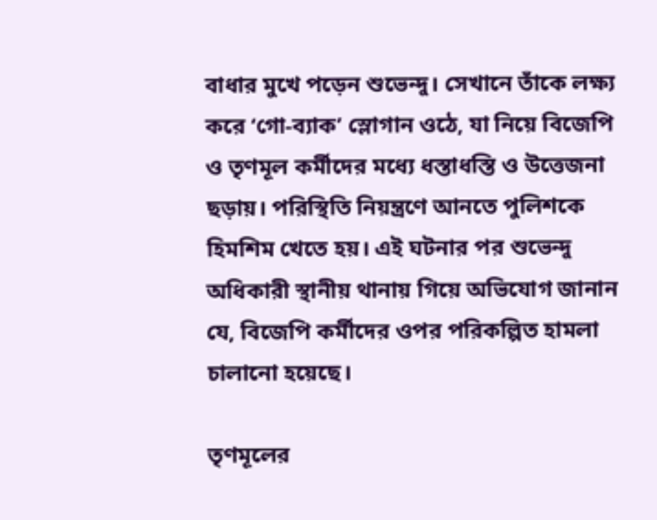বাধার মুখে পড়েন শুভেন্দু। সেখানে তাঁকে লক্ষ্য করে ‘গো-ব্যাক’ স্লোগান ওঠে, যা নিয়ে বিজেপি ও তৃণমূল কর্মীদের মধ্যে ধস্তাধস্তি ও উত্তেজনা ছড়ায়। পরিস্থিতি নিয়ন্ত্রণে আনতে পুলিশকে হিমশিম খেতে হয়। এই ঘটনার পর শুভেন্দু অধিকারী স্থানীয় থানায় গিয়ে অভিযোগ জানান যে, বিজেপি কর্মীদের ওপর পরিকল্পিত হামলা চালানো হয়েছে।

তৃণমূলের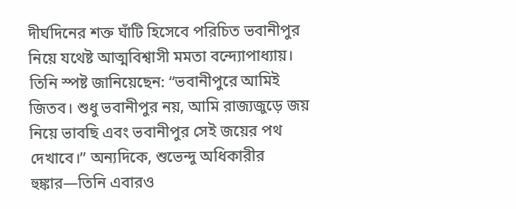দীর্ঘদিনের শক্ত ঘাঁটি হিসেবে পরিচিত ভবানীপুর নিয়ে যথেষ্ট আত্মবিশ্বাসী মমতা বন্দ্যোপাধ্যায়। তিনি স্পষ্ট জানিয়েছেন: “ভবানীপুরে আমিই জিতব। শুধু ভবানীপুর নয়, আমি রাজ্যজুড়ে জয় নিয়ে ভাবছি এবং ভবানীপুর সেই জয়ের পথ দেখাবে।” অন্যদিকে, শুভেন্দু অধিকারীর হুঙ্কার—তিনি এবারও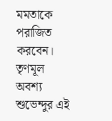মমতাকে পরাজিত করবেন। তৃণমূল অবশ্য শুভেন্দুর এই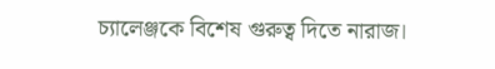চ্যালেঞ্জকে বিশেষ গুরুত্ব দিতে নারাজ।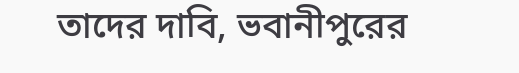তাদের দাবি, ভবানীপুরের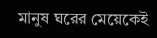মানুষ ঘরের মেয়েকেই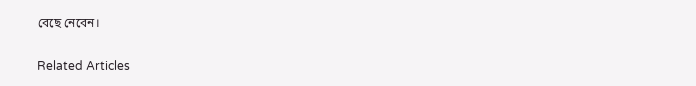বেছে নেবেন।

Related Articles